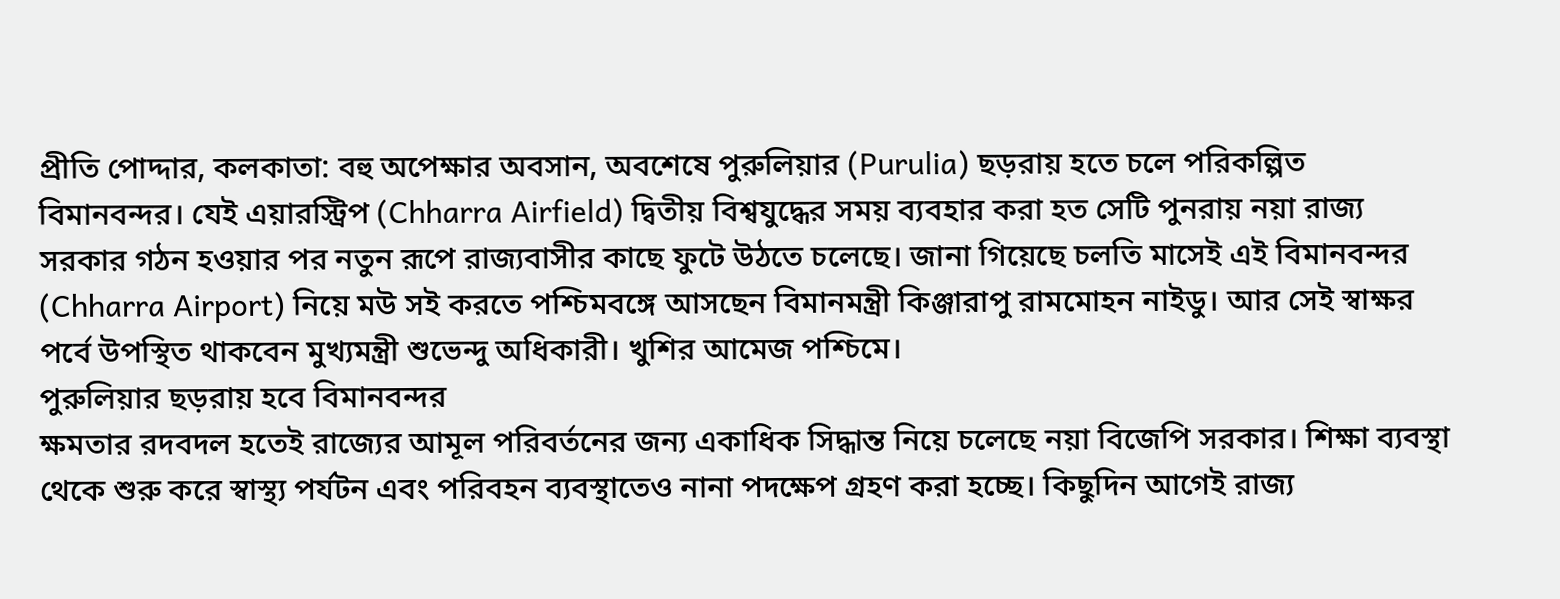প্রীতি পোদ্দার, কলকাতা: বহু অপেক্ষার অবসান, অবশেষে পুরুলিয়ার (Purulia) ছড়রায় হতে চলে পরিকল্পিত বিমানবন্দর। যেই এয়ারস্ট্রিপ (Chharra Airfield) দ্বিতীয় বিশ্বযুদ্ধের সময় ব্যবহার করা হত সেটি পুনরায় নয়া রাজ্য সরকার গঠন হওয়ার পর নতুন রূপে রাজ্যবাসীর কাছে ফুটে উঠতে চলেছে। জানা গিয়েছে চলতি মাসেই এই বিমানবন্দর (Chharra Airport) নিয়ে মউ সই করতে পশ্চিমবঙ্গে আসছেন বিমানমন্ত্রী কিঞ্জারাপু রামমোহন নাইডু। আর সেই স্বাক্ষর পর্বে উপস্থিত থাকবেন মুখ্যমন্ত্রী শুভেন্দু অধিকারী। খুশির আমেজ পশ্চিমে।
পুরুলিয়ার ছড়রায় হবে বিমানবন্দর
ক্ষমতার রদবদল হতেই রাজ্যের আমূল পরিবর্তনের জন্য একাধিক সিদ্ধান্ত নিয়ে চলেছে নয়া বিজেপি সরকার। শিক্ষা ব্যবস্থা থেকে শুরু করে স্বাস্থ্য পর্যটন এবং পরিবহন ব্যবস্থাতেও নানা পদক্ষেপ গ্রহণ করা হচ্ছে। কিছুদিন আগেই রাজ্য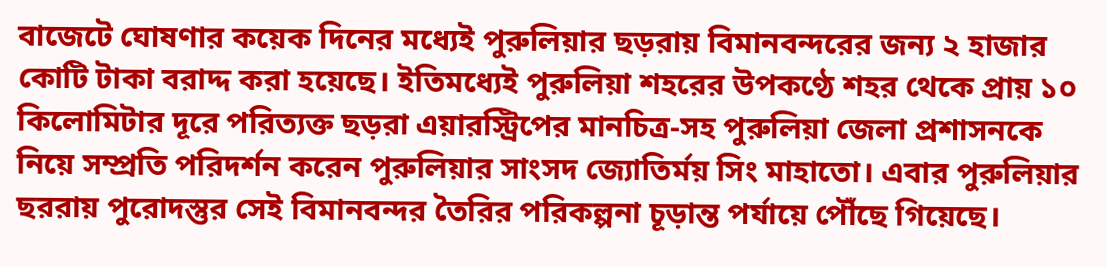বাজেটে ঘোষণার কয়েক দিনের মধ্যেই পুরুলিয়ার ছড়রায় বিমানবন্দরের জন্য ২ হাজার কোটি টাকা বরাদ্দ করা হয়েছে। ইতিমধ্যেই পুরুলিয়া শহরের উপকণ্ঠে শহর থেকে প্রায় ১০ কিলোমিটার দূরে পরিত্যক্ত ছড়রা এয়ারস্ট্রিপের মানচিত্র-সহ পুরুলিয়া জেলা প্রশাসনকে নিয়ে সম্প্রতি পরিদর্শন করেন পুরুলিয়ার সাংসদ জ্যোতির্ময় সিং মাহাতো। এবার পুরুলিয়ার ছররায় পুরোদস্তুর সেই বিমানবন্দর তৈরির পরিকল্পনা চূড়ান্ত পর্যায়ে পৌঁছে গিয়েছে।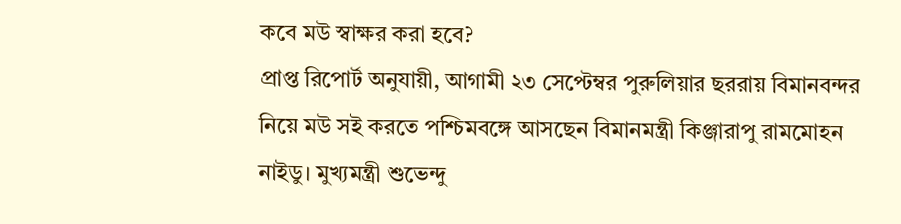কবে মউ স্বাক্ষর করা হবে?
প্রাপ্ত রিপোর্ট অনুযায়ী, আগামী ২৩ সেপ্টেম্বর পুরুলিয়ার ছররায় বিমানবন্দর নিয়ে মউ সই করতে পশ্চিমবঙ্গে আসছেন বিমানমন্ত্রী কিঞ্জারাপু রামমোহন নাইডু। মুখ্যমন্ত্রী শুভেন্দু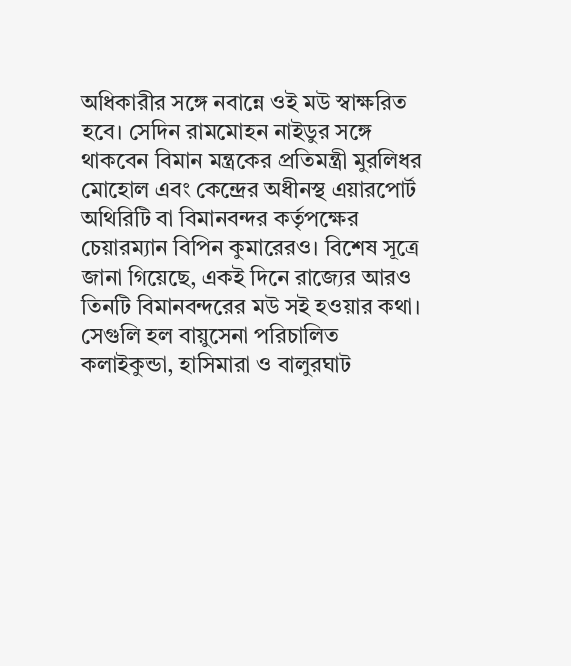অধিকারীর সঙ্গে নবান্নে ওই মউ স্বাক্ষরিত হবে। সেদিন রামমোহন নাইডুর সঙ্গে থাকবেন বিমান মন্ত্রকের প্রতিমন্ত্রী মুরলিধর মোহোল এবং কেন্দ্রের অধীনস্থ এয়ারপোর্ট অথিরিটি বা বিমানবন্দর কর্তৃপক্ষের চেয়ারম্যান বিপিন কুমারেরও। বিশেষ সূত্রে জানা গিয়েছে, একই দিনে রাজ্যের আরও তিনটি বিমানবন্দরের মউ সই হওয়ার কথা। সেগুলি হল বায়ুসেনা পরিচালিত কলাইকুন্ডা, হাসিমারা ও বালুরঘাট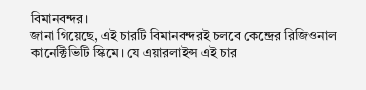বিমানবন্দর।
জানা গিয়েছে, এই চারটি বিমানবন্দরই চলবে কেন্দ্রের রিজিওনাল কানেক্টিভিটি স্কিমে। যে এয়ারলাইন্স এই চার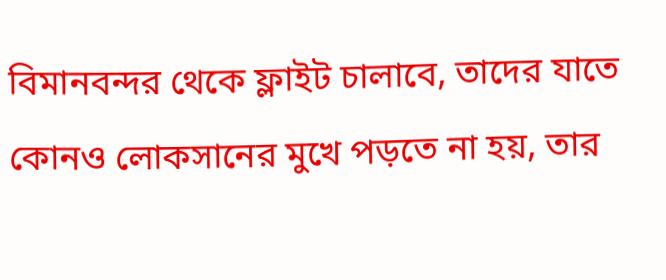বিমানবন্দর থেকে ফ্লাইট চালাবে, তাদের যাতে কোনও লোকসানের মুখে পড়তে না হয়, তার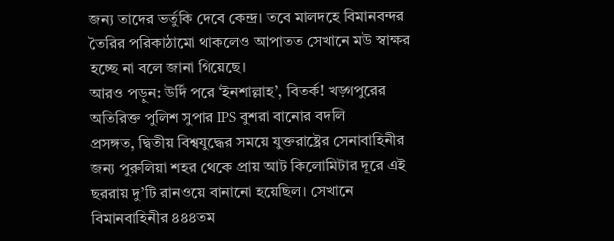জন্য তাদের ভর্তুকি দেবে কেন্দ্র। তবে মালদহে বিমানবন্দর তৈরির পরিকাঠামো থাকলেও আপাতত সেখানে মউ স্বাক্ষর হচ্ছে না বলে জানা গিয়েছে।
আরও পড়ুন: উর্দি পরে ‘ইনশাল্লাহ’, বিতর্ক! খড়্গপুরের অতিরিক্ত পুলিশ সুপার IPS বুশরা বানোর বদলি
প্রসঙ্গত, দ্বিতীয় বিশ্বযুদ্ধের সময়ে যুক্তরাষ্ট্রের সেনাবাহিনীর জন্য পুরুলিয়া শহর থেকে প্রায় আট কিলোমিটার দূরে এই ছররায় দু’টি রানওয়ে বানানো হয়েছিল। সেখানে বিমানবাহিনীর ৪৪৪তম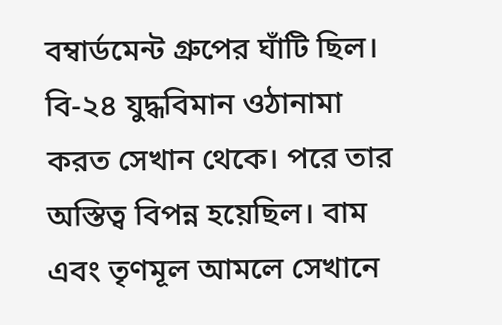বম্বার্ডমেন্ট গ্রুপের ঘাঁটি ছিল। বি-২৪ যুদ্ধবিমান ওঠানামা করত সেখান থেকে। পরে তার অস্তিত্ব বিপন্ন হয়েছিল। বাম এবং তৃণমূল আমলে সেখানে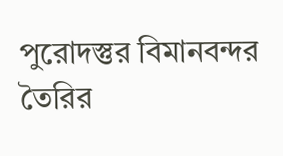পুরোদস্তুর বিমানবন্দর তৈরির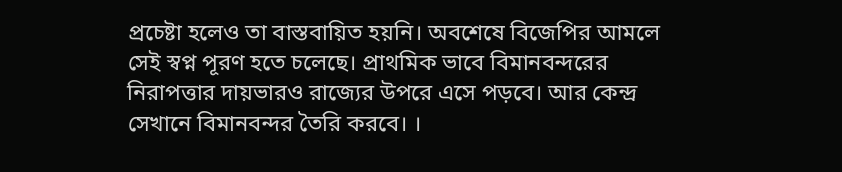প্রচেষ্টা হলেও তা বাস্তবায়িত হয়নি। অবশেষে বিজেপির আমলে সেই স্বপ্ন পূরণ হতে চলেছে। প্রাথমিক ভাবে বিমানবন্দরের নিরাপত্তার দায়ভারও রাজ্যের উপরে এসে পড়বে। আর কেন্দ্র সেখানে বিমানবন্দর তৈরি করবে। ।